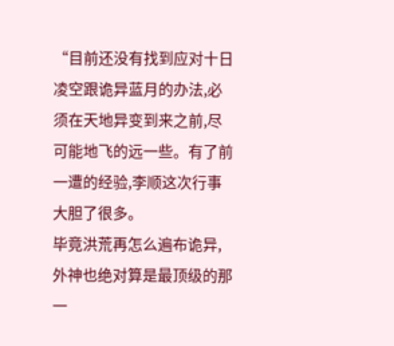“目前还没有找到应对十日凌空跟诡异蓝月的办法,必须在天地异变到来之前,尽可能地飞的远一些。有了前一遭的经验,李顺这次行事大胆了很多。
毕竟洪荒再怎么遍布诡异,外神也绝对算是最顶级的那一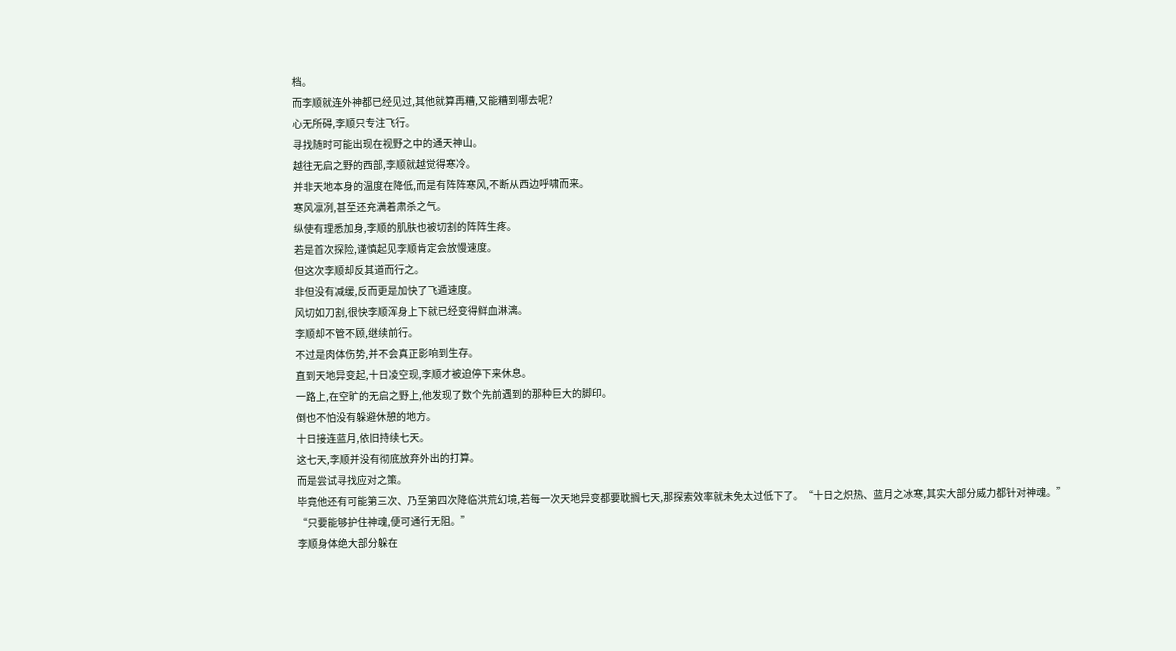档。
而李顺就连外神都已经见过,其他就算再糟,又能糟到哪去呢?
心无所碍,李顺只专注飞行。
寻找随时可能出现在视野之中的通天神山。
越往无启之野的西部,李顺就越觉得寒冷。
并非天地本身的温度在降低,而是有阵阵寒风,不断从西边呼啸而来。
寒风凛冽,甚至还充满着肃杀之气。
纵使有理悉加身,李顺的肌肤也被切割的阵阵生疼。
若是首次探险,谨慎起见李顺肯定会放慢速度。
但这次李顺却反其道而行之。
非但没有减缓,反而更是加快了飞遁速度。
风切如刀割,很快李顺浑身上下就已经变得鲜血淋漓。
李顺却不管不顾,继续前行。
不过是肉体伤势,并不会真正影响到生存。
直到天地异变起,十日凌空现,李顺才被迫停下来休息。
一路上,在空旷的无启之野上,他发现了数个先前遇到的那种巨大的脚印。
倒也不怕没有躲避休憩的地方。
十日接连蓝月,依旧持续七天。
这七天,李顺并没有彻底放弃外出的打算。
而是尝试寻找应对之策。
毕竟他还有可能第三次、乃至第四次降临洪荒幻境,若每一次天地异变都要耽搁七天,那探索效率就未免太过低下了。“十日之炽热、蓝月之冰寒,其实大部分威力都针对神魂。”
“只要能够护住神魂,便可通行无阻。”
李顺身体绝大部分躲在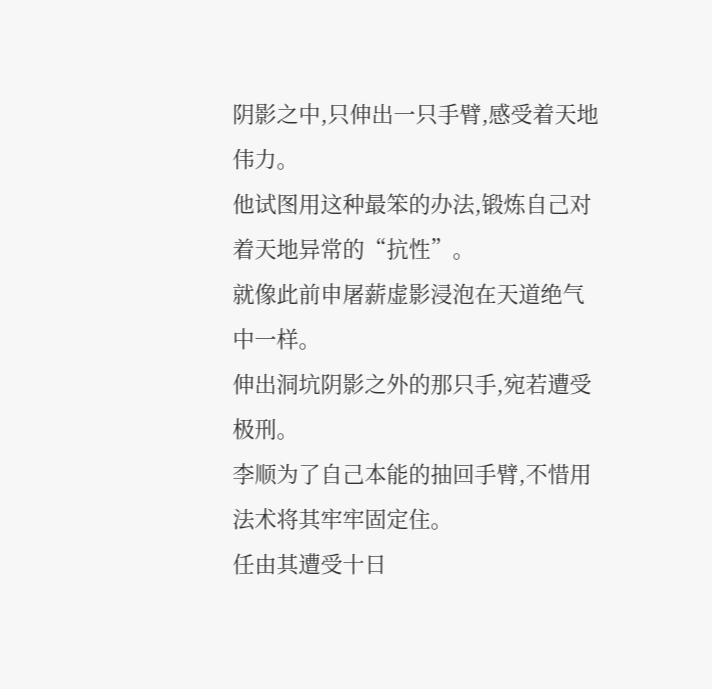阴影之中,只伸出一只手臂,感受着天地伟力。
他试图用这种最笨的办法,锻炼自己对着天地异常的“抗性”。
就像此前申屠薪虚影浸泡在天道绝气中一样。
伸出洞坑阴影之外的那只手,宛若遭受极刑。
李顺为了自己本能的抽回手臂,不惜用法术将其牢牢固定住。
任由其遭受十日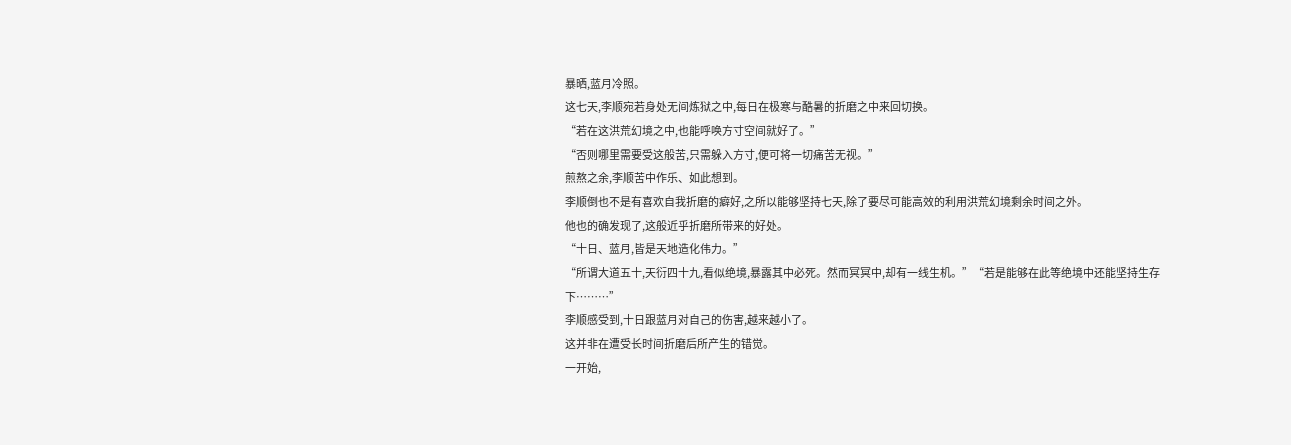暴晒,蓝月冷照。
这七天,李顺宛若身处无间炼狱之中,每日在极寒与酷暑的折磨之中来回切换。
“若在这洪荒幻境之中,也能呼唤方寸空间就好了。”
“否则哪里需要受这般苦,只需躲入方寸,便可将一切痛苦无视。”
煎熬之余,李顺苦中作乐、如此想到。
李顺倒也不是有喜欢自我折磨的癖好,之所以能够坚持七天,除了要尽可能高效的利用洪荒幻境剩余时间之外。
他也的确发现了,这般近乎折磨所带来的好处。
“十日、蓝月,皆是天地造化伟力。”
“所谓大道五十,天衍四十九,看似绝境,暴露其中必死。然而冥冥中,却有一线生机。”“若是能够在此等绝境中还能坚持生存下………”
李顺感受到,十日跟蓝月对自己的伤害,越来越小了。
这并非在遭受长时间折磨后所产生的错觉。
一开始,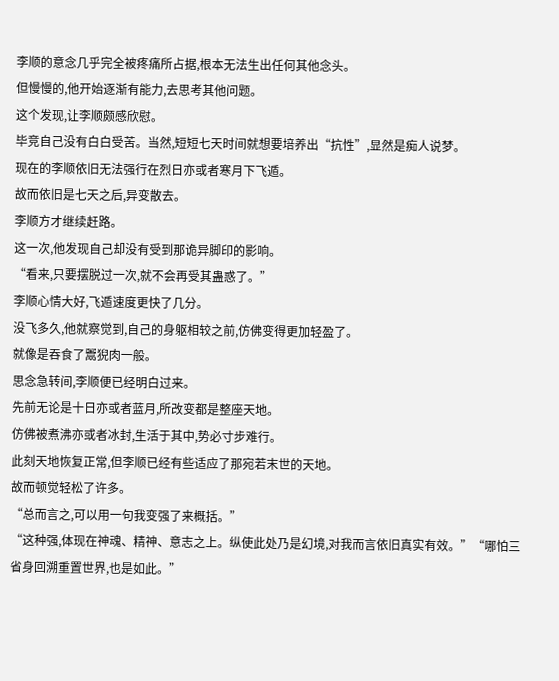李顺的意念几乎完全被疼痛所占据,根本无法生出任何其他念头。
但慢慢的,他开始逐渐有能力,去思考其他问题。
这个发现,让李顺颇感欣慰。
毕竞自己没有白白受苦。当然,短短七天时间就想要培养出“抗性”,显然是痴人说梦。
现在的李顺依旧无法强行在烈日亦或者寒月下飞遁。
故而依旧是七天之后,异变散去。
李顺方才继续赶路。
这一次,他发现自己却没有受到那诡异脚印的影响。
“看来,只要摆脱过一次,就不会再受其蛊惑了。”
李顺心情大好,飞遁速度更快了几分。
没飞多久,他就察觉到,自己的身躯相较之前,仿佛变得更加轻盈了。
就像是吞食了鬻猊肉一般。
思念急转间,李顺便已经明白过来。
先前无论是十日亦或者蓝月,所改变都是整座天地。
仿佛被煮沸亦或者冰封,生活于其中,势必寸步难行。
此刻天地恢复正常,但李顺已经有些适应了那宛若末世的天地。
故而顿觉轻松了许多。
“总而言之,可以用一句我变强了来概括。”
“这种强,体现在神魂、精神、意志之上。纵使此处乃是幻境,对我而言依旧真实有效。”“哪怕三省身回溯重置世界,也是如此。”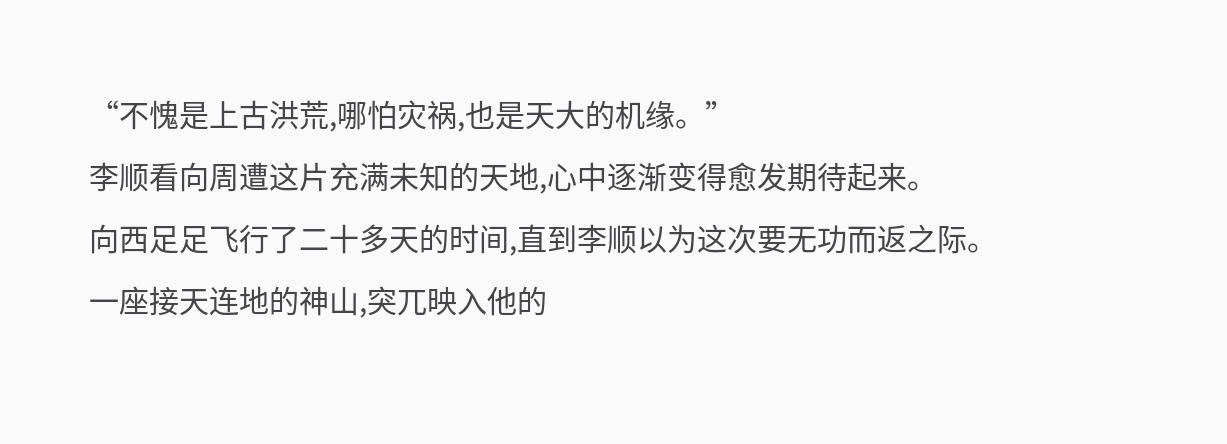“不愧是上古洪荒,哪怕灾祸,也是天大的机缘。”
李顺看向周遭这片充满未知的天地,心中逐渐变得愈发期待起来。
向西足足飞行了二十多天的时间,直到李顺以为这次要无功而返之际。
一座接天连地的神山,突兀映入他的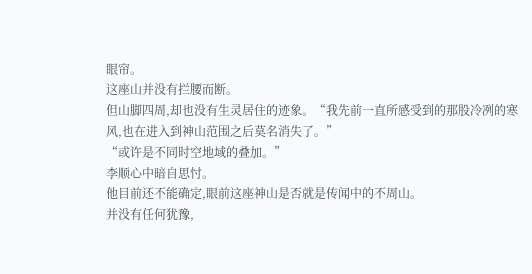眼帘。
这座山并没有拦腰而断。
但山脚四周,却也没有生灵居住的迹象。“我先前一直所感受到的那股冷冽的寒风,也在进入到神山范围之后莫名消失了。”
“或许是不同时空地域的叠加。”
李顺心中暗自思忖。
他目前还不能确定,眼前这座神山是否就是传闻中的不周山。
并没有任何犹豫,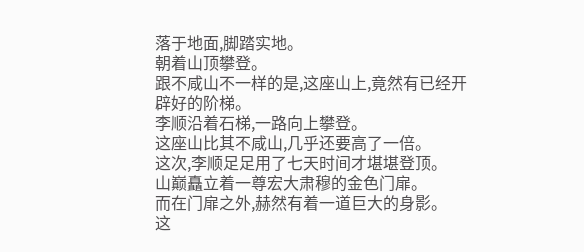落于地面,脚踏实地。
朝着山顶攀登。
跟不咸山不一样的是,这座山上,竟然有已经开辟好的阶梯。
李顺沿着石梯,一路向上攀登。
这座山比其不咸山,几乎还要高了一倍。
这次,李顺足足用了七天时间才堪堪登顶。
山巅矗立着一尊宏大肃穆的金色门扉。
而在门扉之外,赫然有着一道巨大的身影。
这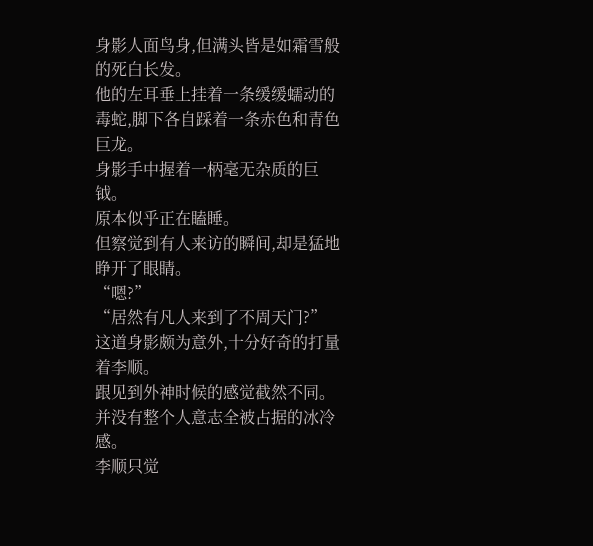身影人面鸟身,但满头皆是如霜雪般的死白长发。
他的左耳垂上挂着一条缓缓蠕动的毒蛇,脚下各自踩着一条赤色和青色巨龙。
身影手中握着一柄毫无杂质的巨钺。
原本似乎正在瞌睡。
但察觉到有人来访的瞬间,却是猛地睁开了眼睛。
“嗯?”
“居然有凡人来到了不周天门?”
这道身影颇为意外,十分好奇的打量着李顺。
跟见到外神时候的感觉截然不同。
并没有整个人意志全被占据的冰冷感。
李顺只觉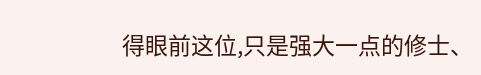得眼前这位,只是强大一点的修士、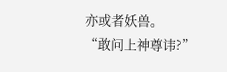亦或者妖兽。
“敢问上神尊讳?”